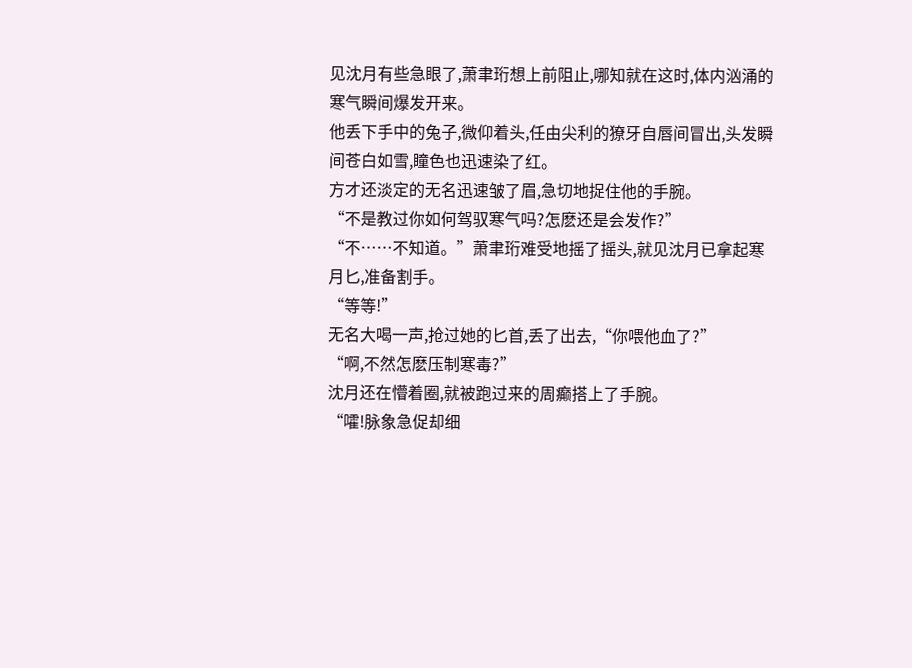见沈月有些急眼了,萧聿珩想上前阻止,哪知就在这时,体内汹涌的寒气瞬间爆发开来。
他丢下手中的兔子,微仰着头,任由尖利的獠牙自唇间冒出,头发瞬间苍白如雪,瞳色也迅速染了红。
方才还淡定的无名迅速皱了眉,急切地捉住他的手腕。
“不是教过你如何驾驭寒气吗?怎麽还是会发作?”
“不……不知道。”萧聿珩难受地摇了摇头,就见沈月已拿起寒月匕,准备割手。
“等等!”
无名大喝一声,抢过她的匕首,丢了出去,“你喂他血了?”
“啊,不然怎麽压制寒毒?”
沈月还在懵着圈,就被跑过来的周癫搭上了手腕。
“嚯!脉象急促却细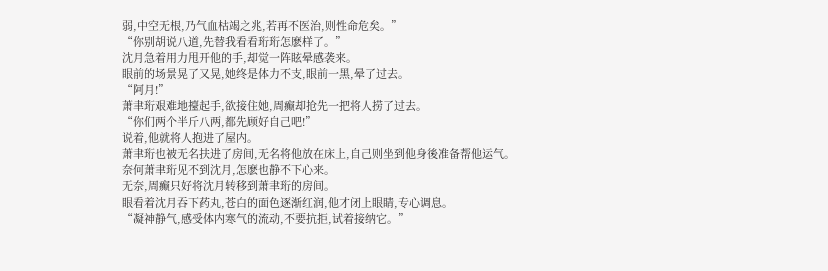弱,中空无根,乃气血枯竭之兆,若再不医治,则性命危矣。”
“你别胡说八道,先替我看看珩珩怎麽样了。”
沈月急着用力甩开他的手,却觉一阵眩晕感袭来。
眼前的场景晃了又晃,她终是体力不支,眼前一黑,晕了过去。
“阿月!”
萧聿珩艰难地擡起手,欲接住她,周癫却抢先一把将人捞了过去。
“你们两个半斤八两,都先顾好自己吧!”
说着,他就将人抱进了屋内。
萧聿珩也被无名扶进了房间,无名将他放在床上,自己则坐到他身後准备帮他运气。
奈何萧聿珩见不到沈月,怎麽也静不下心来。
无奈,周癫只好将沈月转移到萧聿珩的房间。
眼看着沈月吞下药丸,苍白的面色逐渐红润,他才闭上眼睛,专心调息。
“凝神静气,感受体内寒气的流动,不要抗拒,试着接纳它。”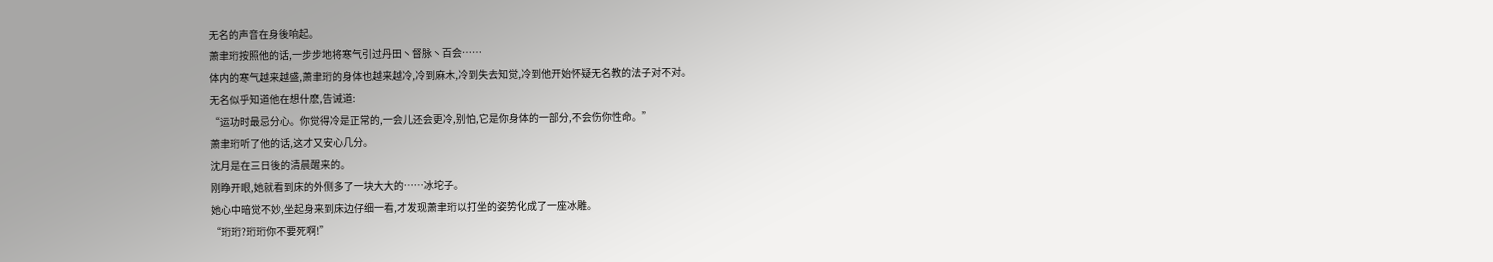无名的声音在身後响起。
萧聿珩按照他的话,一步步地将寒气引过丹田丶督脉丶百会……
体内的寒气越来越盛,萧聿珩的身体也越来越冷,冷到麻木,冷到失去知觉,冷到他开始怀疑无名教的法子对不对。
无名似乎知道他在想什麽,告诫道:
“运功时最忌分心。你觉得冷是正常的,一会儿还会更冷,别怕,它是你身体的一部分,不会伤你性命。”
萧聿珩听了他的话,这才又安心几分。
沈月是在三日後的清晨醒来的。
刚睁开眼,她就看到床的外侧多了一块大大的……冰坨子。
她心中暗觉不妙,坐起身来到床边仔细一看,才发现萧聿珩以打坐的姿势化成了一座冰雕。
“珩珩?珩珩你不要死啊!”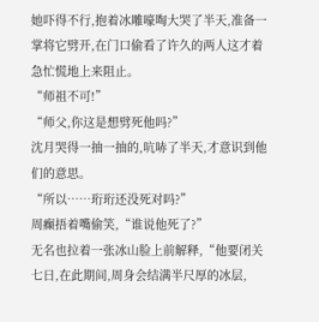她吓得不行,抱着冰雕嚎啕大哭了半天,准备一掌将它劈开,在门口偷看了许久的两人这才着急忙慌地上来阻止。
“师祖不可!”
“师父,你这是想劈死他吗?”
沈月哭得一抽一抽的,吭哧了半天,才意识到他们的意思。
“所以……珩珩还没死对吗?”
周癫捂着嘴偷笑,“谁说他死了?”
无名也拉着一张冰山脸上前解释,“他要闭关七日,在此期间,周身会结满半尺厚的冰层,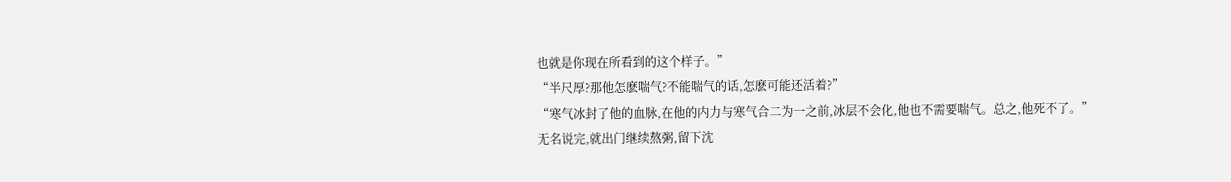也就是你现在所看到的这个样子。”
“半尺厚?那他怎麽喘气?不能喘气的话,怎麽可能还活着?”
“寒气冰封了他的血脉,在他的内力与寒气合二为一之前,冰层不会化,他也不需要喘气。总之,他死不了。”
无名说完,就出门继续熬粥,留下沈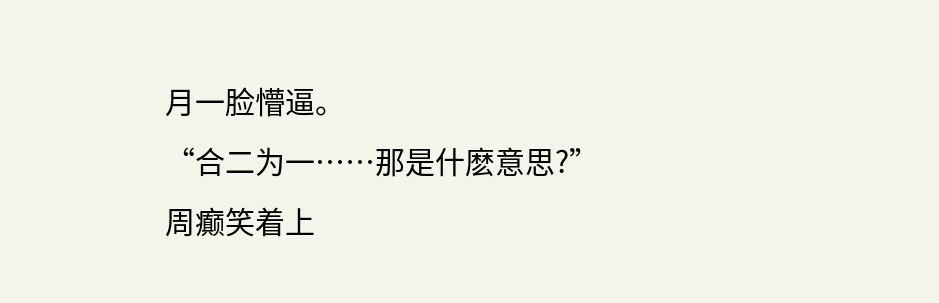月一脸懵逼。
“合二为一……那是什麽意思?”
周癫笑着上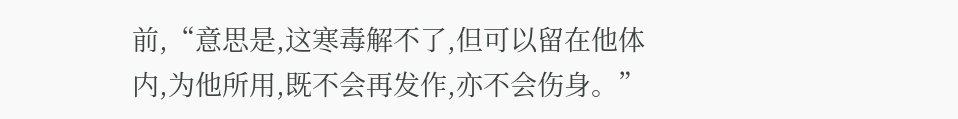前,“意思是,这寒毒解不了,但可以留在他体内,为他所用,既不会再发作,亦不会伤身。”